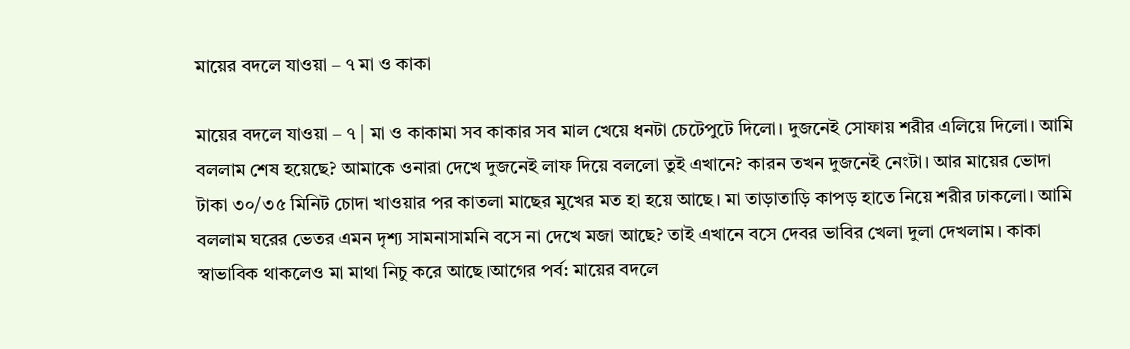মায়ের বদলে যাওয়া – ৭ মা ও কাকা

মায়ের বদলে যাওয়া – ৭ | মা ও কাকামা সব কাকার সব মাল খেয়ে ধনটা চেটেপুটে দিলো। দুজনেই সোফায় শরীর এলিয়ে দিলো। আমি বললাম শেষ হয়েছে? আমাকে ওনারা দেখে দুজনেই লাফ দিয়ে বললো তুই এখানে? কারন তখন দুজনেই নেংটা। আর মায়ের ভোদা টাকা ৩০/৩৫ মিনিট চোদা খাওয়ার পর কাতলা মাছের মুখের মত হা হয়ে আছে। মা তাড়াতাড়ি কাপড় হাতে নিয়ে শরীর ঢাকলো। আমি বললাম ঘরের ভেতর এমন দৃশ্য সামনাসামনি বসে না দেখে মজা আছে? তাই এখানে বসে দেবর ভাবির খেলা দুলা দেখলাম। কাকা স্বাভাবিক থাকলেও মা মাথা নিচু করে আছে।আগের পর্ব: মায়ের বদলে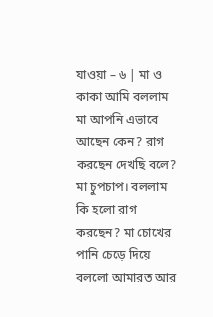যাওয়া – ৬ | মা ও কাকা আমি বললাম মা আপনি এভাবে আছেন কেন? রাগ করছেন দেখছি বলে? মা চুপচাপ। বললাম কি হলো রাগ করছেন? মা চোখের পানি চেড়ে দিয়ে বললো আমারত আর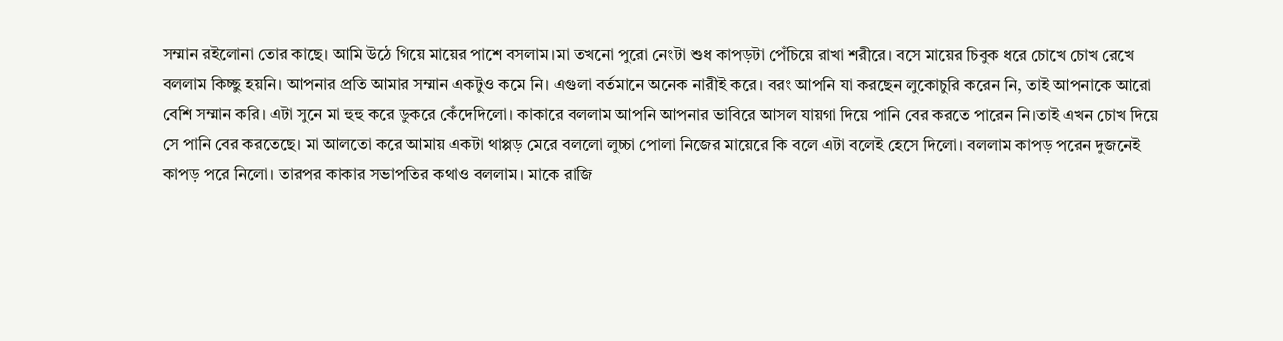সম্মান রইলোনা তোর কাছে। আমি উঠে গিয়ে মায়ের পাশে বসলাম।মা তখনো পুরো নেংটা শুধ কাপড়টা পেঁচিয়ে রাখা শরীরে। বসে মায়ের চিবুক ধরে চোখে চোখ রেখে বললাম কিচ্ছু হয়নি। আপনার প্রতি আমার সম্মান একটুও কমে নি। এগুলা বর্তমানে অনেক নারীই করে। বরং আপনি যা করছেন লুকোচুরি করেন নি, তাই আপনাকে আরো বেশি সম্মান করি। এটা সুনে মা হুহু করে ডুকরে কেঁদেদিলো। কাকারে বললাম আপনি আপনার ভাবিরে আসল যায়গা দিয়ে পানি বের করতে পারেন নি।তাই এখন চোখ দিয়ে সে পানি বের করতেছে। মা আলতো করে আমায় একটা থাপ্পড় মেরে বললো লুচ্চা পোলা নিজের মায়েরে কি বলে এটা বলেই হেসে দিলো। বললাম কাপড় পরেন দুজনেই কাপড় পরে নিলো। তারপর কাকার সভাপতির কথাও বললাম। মাকে রাজি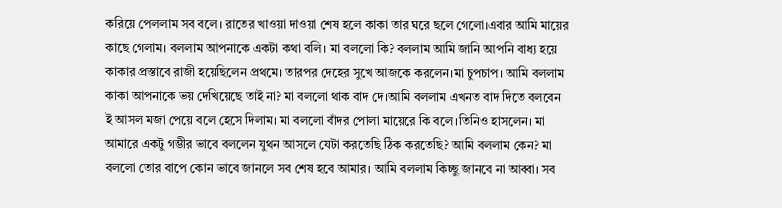করিয়ে পেললাম সব বলে। রাতের খাওয়া দাওয়া শেষ হলে কাকা তার ঘরে ছলে গেলো।এবার আমি মায়ের কাছে গেলাম। বললাম আপনাকে একটা কথা বলি। মা বললো কি? বললাম আমি জানি আপনি বাধ্য হয়ে কাকার প্রস্তাবে রাজী হয়েছিলেন প্রথমে। তারপর দেহের সুখে আজকে করলেন।মা চুপচাপ। আমি বললাম কাকা আপনাকে ভয় দেখিয়েছে তাই না? মা বললো থাক বাদ দে।আমি বললাম এখনত বাদ দিতে বলবেন ই আসল মজা পেয়ে বলে হেসে দিলাম। মা বললো বাঁদর পোলা মায়েরে কি বলে।তিনিও হাসলেন। মা আমারে একটু গম্ভীর ভাবে বললেন যুথন আসলে যেটা করতেছি ঠিক করতেছি? আমি বললাম কেন? মা বললো তোর বাপে কোন ভাবে জানলে সব শেষ হবে আমার। আমি বললাম কিচ্ছু জানবে না আব্বা। সব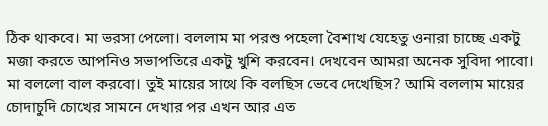ঠিক থাকবে। মা ভরসা পেলো। বললাম মা পরশু পহেলা বৈশাখ যেহেতু ওনারা চাচ্ছে একটু মজা করতে আপনিও সভাপতিরে একটু খুশি করবেন। দেখবেন আমরা অনেক সুবিদা পাবো। মা বললো বাল করবো। তুই মায়ের সাথে কি বলছিস ভেবে দেখেছিস? আমি বললাম মায়ের চোদাচুদি চোখের সামনে দেখার পর এখন আর এত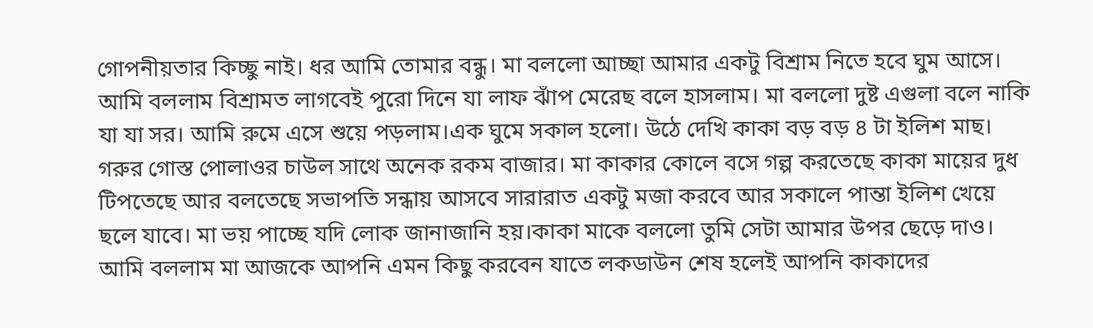গোপনীয়তার কিচ্ছু নাই। ধর আমি তোমার বন্ধু। মা বললো আচ্ছা আমার একটু বিশ্রাম নিতে হবে ঘুম আসে। আমি বললাম বিশ্রামত লাগবেই পুরো দিনে যা লাফ ঝাঁপ মেরেছ বলে হাসলাম। মা বললো দুষ্ট এগুলা বলে নাকি যা যা সর। আমি রুমে এসে শুয়ে পড়লাম।এক ঘুমে সকাল হলো। উঠে দেখি কাকা বড় বড় ৪ টা ইলিশ মাছ। গরুর গোস্ত পোলাওর চাউল সাথে অনেক রকম বাজার। মা কাকার কোলে বসে গল্প করতেছে কাকা মায়ের দুধ টিপতেছে আর বলতেছে সভাপতি সন্ধায় আসবে সারারাত একটু মজা করবে আর সকালে পান্তা ইলিশ খেয়ে ছলে যাবে। মা ভয় পাচ্ছে যদি লোক জানাজানি হয়।কাকা মাকে বললো তুমি সেটা আমার উপর ছেড়ে দাও। আমি বললাম মা আজকে আপনি এমন কিছু করবেন যাতে লকডাউন শেষ হলেই আপনি কাকাদের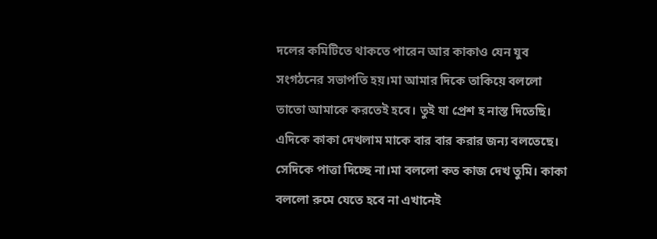দলের কমিটিতে থাকতে পারেন আর কাকাও যেন যুব সংগঠনের সভাপতি হয়।মা আমার দিকে তাকিয়ে বললো তাতো আমাকে করতেই হবে। তুই যা প্রেশ হ নাস্ত দিতেছি। এদিকে কাকা দেখলাম মাকে বার বার করার জন্য বলতেছে। সেদিকে পাত্তা দিচ্ছে না।মা বললো কত কাজ দেখ তুমি। কাকা বললো রুমে যেতে হবে না এখানেই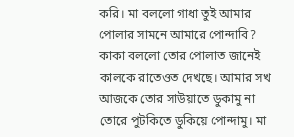করি। মা বললো গাধা তুই আমার পোলার সামনে আমারে পোন্দাবি? কাকা বললো তোর পোলাত জানেই কালকে রাতেওত দেখছে। আমার সখ আজকে তোর সাউয়াতে ডুকামু না তোরে পুটকিতে ডুকিয়ে পোন্দামু। মা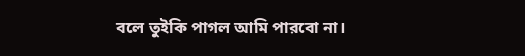বলে তুইকি পাগল আমি পারবো না।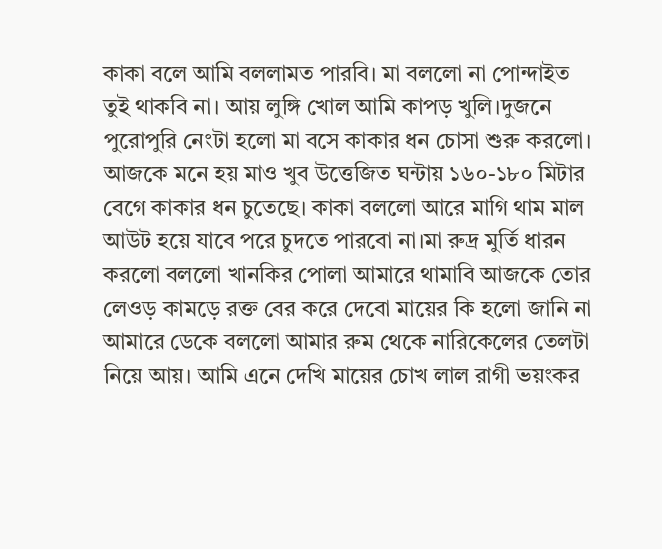কাকা বলে আমি বললামত পারবি। মা বললো না পোন্দাইত তুই থাকবি না। আয় লুঙ্গি খোল আমি কাপড় খুলি।দুজনে পুরোপুরি নেংটা হলো মা বসে কাকার ধন চোসা শুরু করলো। আজকে মনে হয় মাও খুব উত্তেজিত ঘন্টায় ১৬০-১৮০ মিটার বেগে কাকার ধন চুতেছে। কাকা বললো আরে মাগি থাম মাল আউট হয়ে যাবে পরে চুদতে পারবো না।মা রুদ্র মুর্তি ধারন করলো বললো খানকির পোলা আমারে থামাবি আজকে তোর লেওড় কামড়ে রক্ত বের করে দেবো মায়ের কি হলো জানি না আমারে ডেকে বললো আমার রুম থেকে নারিকেলের তেলটা নিয়ে আয়। আমি এনে দেখি মায়ের চোখ লাল রাগী ভয়ংকর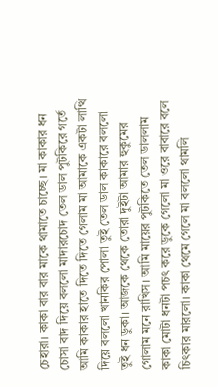চেহারা। কাকা বার বার মাকে থামাতে চাচ্ছে। মা কাকার ধন চোসা বাদ দিয়ে বললো মাদারচোদ তেল ডাল পুটকিরে গর্তে আমি কাকার হাতে দিতে দিতে গেলাম মা আমাকে একটা লাত্থি দিয়ে বললো খানকির পোলা তুই তেল ডাল কাকারে বললো তুই ধন ডুকা। আজকে থেকে তোরা দুইটা আমার হুকুমের গোলাম মনে রাখিস। আমি মায়ের পুটকিতে তেল ডাললাম কাকা মোটা ধনটা পচৎ করে ডুকে গেলো মা ওরে বাবারে বলে চিৎকার মারলো। কাকা থেমে গেলে মা বললো থামলি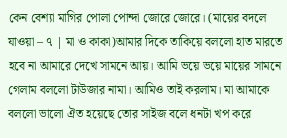কেন বেশ্যা মাগির পোলা পোন্দা জোরে জোরে। (মায়ের বদলে যাওয়া – ৭ | মা ও কাকা)আমার দিকে তাকিয়ে বললো হাত মারতে হবে না আমারে দেখে সামনে আয়। আমি ভয়ে ভয়ে মায়ের সামনে গেলাম বললো টাউজার নামা। আমিও তাই করলাম। মা আমাকে বললো ভালো ঐত হয়েছে তোর সাইজ বলে ধনটা খপ করে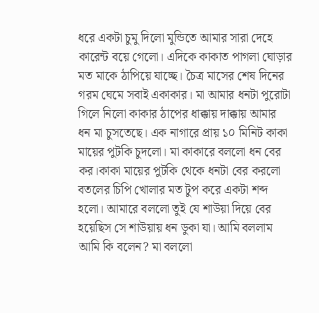ধরে একটা চুমু দিলো মুন্ডিতে আমার সারা দেহে কারেন্ট বয়ে গেলো। এদিকে কাকাত পাগলা ঘোড়ার মত মাকে ঠাপিয়ে যাচ্ছে। চৈত্র মাসের শেষ দিনের গরম ঘেমে সবাই একাকার। মা আমার ধনটা পুরোটা গিলে নিলো কাকার ঠাপের ধাক্কায় দাক্কায় আমার ধন মা চুসতেছে। এক নাগারে প্রায় ১০ মিনিট কাকা মায়ের পুটকি চুদলো। মা কাকারে বললো ধন বের কর।কাকা মায়ের পুটকি থেকে ধনটা বের করলো বতলের চিপি খোলার মত টুপ করে একটা শব্দ হলো। আমারে বললো তুই যে শাউয়া দিয়ে বের হয়েছিস সে শাউয়ায় ধন ডুকা যা। আমি বললাম আমি কি বলেন? মা বললো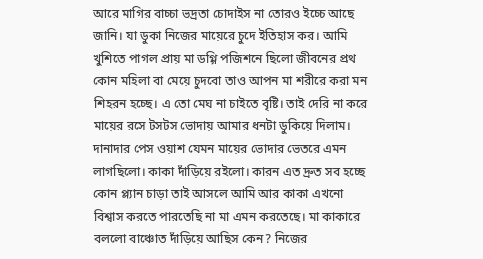আরে মাগির বাচ্চা ভদ্রতা চোদাইস না তোরও ইচ্চে আছে জানি। যা ডুকা নিজের মায়েরে চুদে ইতিহাস কর। আমি খুশিতে পাগল প্রায় মা ডগ্গি পজিশনে ছিলো জীবনের প্রথ কোন মহিলা বা মেয়ে চুদবো তাও আপন মা শরীরে করা মন শিহরন হচ্ছে। এ তো মেঘ না চাইতে বৃষ্টি। তাই দেরি না করে মায়ের রসে টসটস ভোদায় আমার ধনটা ডুকিয়ে দিলাম। দানাদার পেস ওয়াশ যেমন মায়ের ভোদার ভেতরে এমন লাগছিলো। কাকা দাঁড়িয়ে রইলো। কারন এত দ্রুত সব হচ্ছে কোন প্ল্যান চাড়া তাই আসলে আমি আর কাকা এখনো বিশ্বাস করতে পারতেছি না মা এমন করতেছে। মা কাকারে বললো বাঞ্চোত দাঁড়িয়ে আছিস কেন? নিজের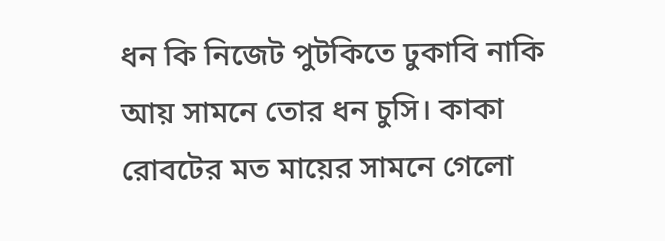ধন কি নিজেট পুটকিতে ঢুকাবি নাকি আয় সামনে তোর ধন চুসি। কাকা রোবটের মত মায়ের সামনে গেলো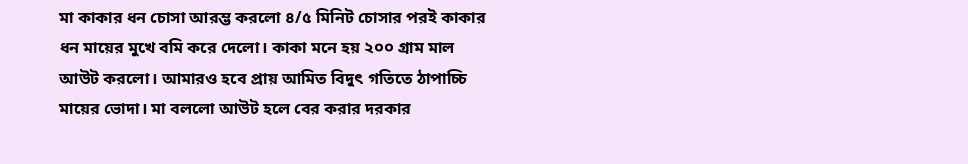মা কাকার ধন চোসা আরম্ভ করলো ৪/৫ মিনিট চোসার পরই কাকার ধন মায়ের মুখে বমি করে দেলো। কাকা মনে হয় ২০০ গ্রাম মাল আউট করলো। আমারও হবে প্রায় আমিত বিদুৎ গতিতে ঠাপাচ্চি মায়ের ভোদা। মা বললো আউট হলে বের করার দরকার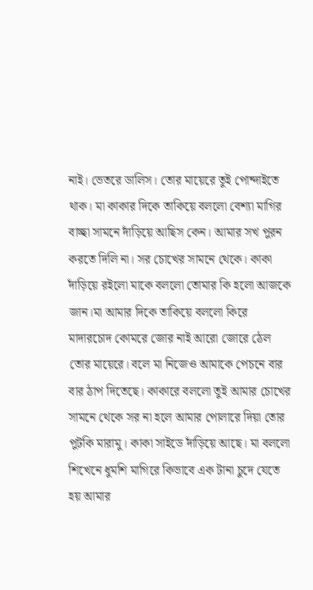নাই। ভেতরে ডালিস। তোর মায়েরে তুই পোন্দাইতে থাক। মা কাকার দিকে তাকিয়ে বললো বেশ্যা মাগির বাচ্ছা সামনে দাঁড়িয়ে আছিস কেন। আমার সখ পুরন করতে দিলি না। সর চোখের সামনে থেকে। কাকা দাঁড়িয়ে রইলো মাকে বললো তোমার কি হলো আজকে জান।মা আমার দিকে তাকিয়ে বললো কিরে মাদারচোদ কোমরে জোর নাই আরো জোরে ঠেল তোর মায়েরে। বলে মা নিজেও আমাকে পেচনে বার বার ঠাপ দিতেছে। কাকারে বললো তুই আমার চোখের সামনে থেকে সর না হলে আমার পোলারে দিয়া তোর পুটকি মারামু। কাকা সাইডে দাঁড়িয়ে আছে। মা বললো শিখেনে ধুমশি মাগিরে কিভাবে এক টানা চুদে যেতে হয় আমার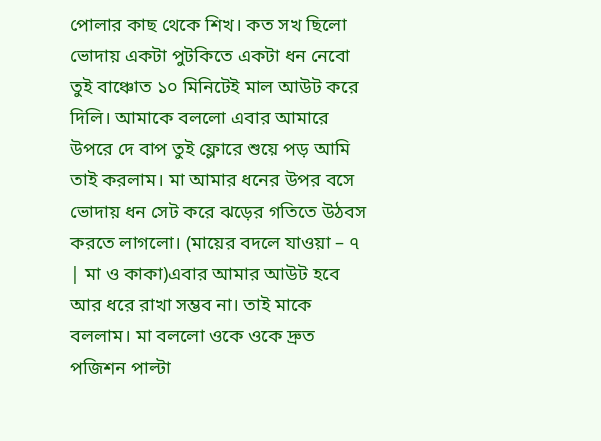পোলার কাছ থেকে শিখ। কত সখ ছিলো ভোদায় একটা পুটকিতে একটা ধন নেবো তুই বাঞ্চোত ১০ মিনিটেই মাল আউট করে দিলি। আমাকে বললো এবার আমারে উপরে দে বাপ তুই ফ্লোরে শুয়ে পড় আমি তাই করলাম। মা আমার ধনের উপর বসে ভোদায় ধন সেট করে ঝড়ের গতিতে উঠবস করতে লাগলো। (মায়ের বদলে যাওয়া – ৭ | মা ও কাকা)এবার আমার আউট হবে আর ধরে রাখা সম্ভব না। তাই মাকে বললাম। মা বললো ওকে ওকে দ্রুত পজিশন পাল্টা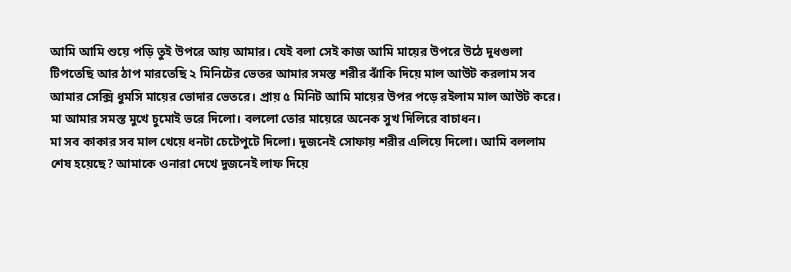আমি আমি শুয়ে পড়ি তুই উপরে আয় আমার। যেই বলা সেই কাজ আমি মায়ের উপরে উঠে দুধগুলা টিপতেছি আর ঠাপ মারতেছি ২ মিনিটের ভেতর আমার সমস্ত শরীর ঝাঁকি দিয়ে মাল আউট করলাম সব আমার সেক্সি ধুমসি মায়ের ভোদার ভেতরে। প্রায় ৫ মিনিট আমি মায়ের উপর পড়ে রইলাম মাল আউট করে। মা আমার সমস্ত মুখে চুমোই ভরে দিলো। বললো তোর মায়েরে অনেক সুখ দিলিরে বাচাধন।
মা সব কাকার সব মাল খেয়ে ধনটা চেটেপুটে দিলো। দুজনেই সোফায় শরীর এলিয়ে দিলো। আমি বললাম শেষ হয়েছে? আমাকে ওনারা দেখে দুজনেই লাফ দিয়ে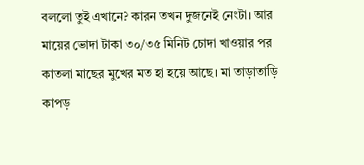বললো তুই এখানে? কারন তখন দুজনেই নেংটা। আর মায়ের ভোদা টাকা ৩০/৩৫ মিনিট চোদা খাওয়ার পর কাতলা মাছের মুখের মত হা হয়ে আছে। মা তাড়াতাড়ি কাপড়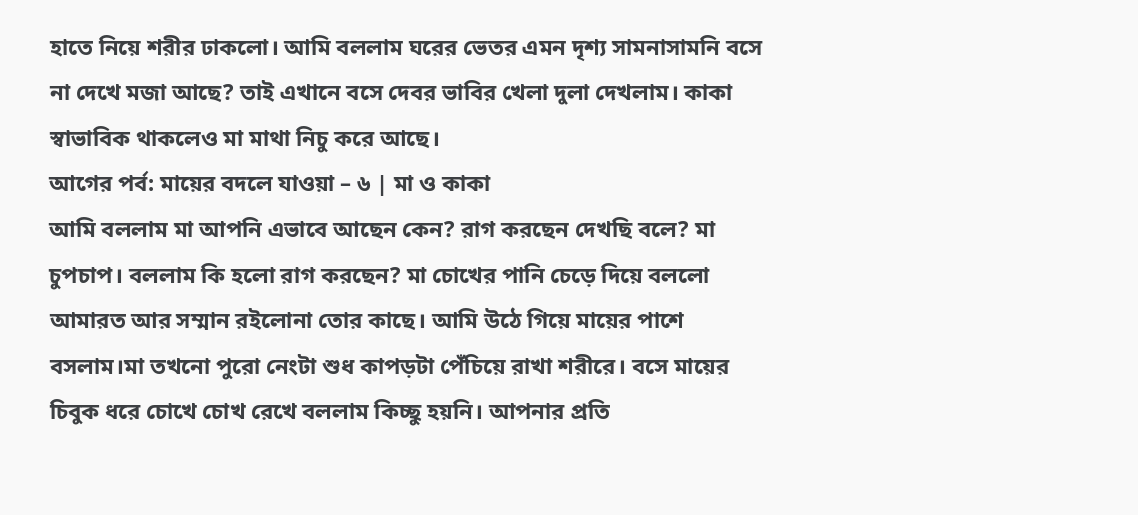হাতে নিয়ে শরীর ঢাকলো। আমি বললাম ঘরের ভেতর এমন দৃশ্য সামনাসামনি বসে না দেখে মজা আছে? তাই এখানে বসে দেবর ভাবির খেলা দুলা দেখলাম। কাকা স্বাভাবিক থাকলেও মা মাথা নিচু করে আছে।
আগের পর্ব: মায়ের বদলে যাওয়া – ৬ | মা ও কাকা
আমি বললাম মা আপনি এভাবে আছেন কেন? রাগ করছেন দেখছি বলে? মা চুপচাপ। বললাম কি হলো রাগ করছেন? মা চোখের পানি চেড়ে দিয়ে বললো আমারত আর সম্মান রইলোনা তোর কাছে। আমি উঠে গিয়ে মায়ের পাশে বসলাম।মা তখনো পুরো নেংটা শুধ কাপড়টা পেঁচিয়ে রাখা শরীরে। বসে মায়ের চিবুক ধরে চোখে চোখ রেখে বললাম কিচ্ছু হয়নি। আপনার প্রতি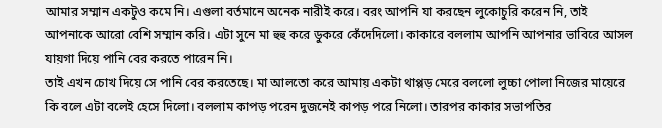আমার সম্মান একটুও কমে নি। এগুলা বর্তমানে অনেক নারীই করে। বরং আপনি যা করছেন লুকোচুরি করেন নি, তাই আপনাকে আরো বেশি সম্মান করি। এটা সুনে মা হুহু করে ডুকরে কেঁদেদিলো। কাকারে বললাম আপনি আপনার ভাবিরে আসল যায়গা দিয়ে পানি বের করতে পারেন নি।
তাই এখন চোখ দিয়ে সে পানি বের করতেছে। মা আলতো করে আমায় একটা থাপ্পড় মেরে বললো লুচ্চা পোলা নিজের মায়েরে কি বলে এটা বলেই হেসে দিলো। বললাম কাপড় পরেন দুজনেই কাপড় পরে নিলো। তারপর কাকার সভাপতির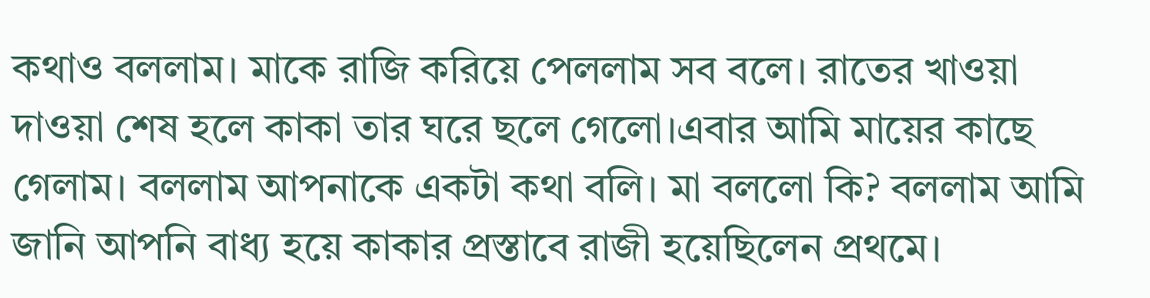কথাও বললাম। মাকে রাজি করিয়ে পেললাম সব বলে। রাতের খাওয়া দাওয়া শেষ হলে কাকা তার ঘরে ছলে গেলো।এবার আমি মায়ের কাছে গেলাম। বললাম আপনাকে একটা কথা বলি। মা বললো কি? বললাম আমি জানি আপনি বাধ্য হয়ে কাকার প্রস্তাবে রাজী হয়েছিলেন প্রথমে।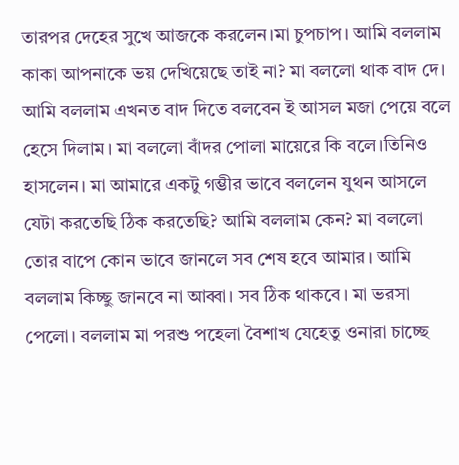তারপর দেহের সুখে আজকে করলেন।মা চুপচাপ। আমি বললাম কাকা আপনাকে ভয় দেখিয়েছে তাই না? মা বললো থাক বাদ দে।
আমি বললাম এখনত বাদ দিতে বলবেন ই আসল মজা পেয়ে বলে হেসে দিলাম। মা বললো বাঁদর পোলা মায়েরে কি বলে।তিনিও হাসলেন। মা আমারে একটু গম্ভীর ভাবে বললেন যুথন আসলে যেটা করতেছি ঠিক করতেছি? আমি বললাম কেন? মা বললো তোর বাপে কোন ভাবে জানলে সব শেষ হবে আমার। আমি বললাম কিচ্ছু জানবে না আব্বা। সব ঠিক থাকবে। মা ভরসা পেলো। বললাম মা পরশু পহেলা বৈশাখ যেহেতু ওনারা চাচ্ছে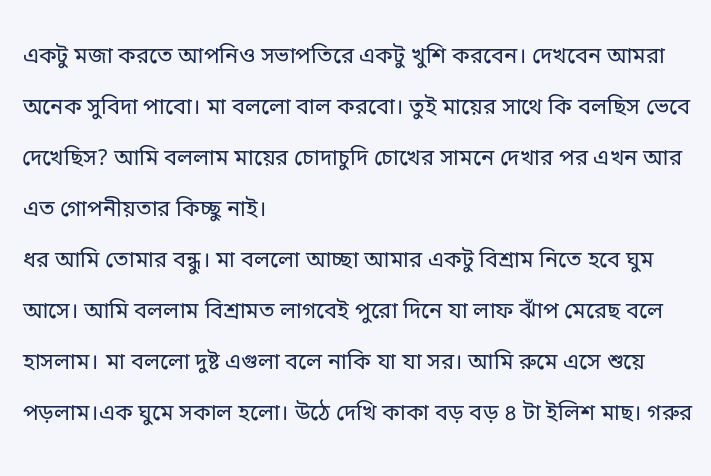একটু মজা করতে আপনিও সভাপতিরে একটু খুশি করবেন। দেখবেন আমরা অনেক সুবিদা পাবো। মা বললো বাল করবো। তুই মায়ের সাথে কি বলছিস ভেবে দেখেছিস? আমি বললাম মায়ের চোদাচুদি চোখের সামনে দেখার পর এখন আর এত গোপনীয়তার কিচ্ছু নাই।
ধর আমি তোমার বন্ধু। মা বললো আচ্ছা আমার একটু বিশ্রাম নিতে হবে ঘুম আসে। আমি বললাম বিশ্রামত লাগবেই পুরো দিনে যা লাফ ঝাঁপ মেরেছ বলে হাসলাম। মা বললো দুষ্ট এগুলা বলে নাকি যা যা সর। আমি রুমে এসে শুয়ে পড়লাম।এক ঘুমে সকাল হলো। উঠে দেখি কাকা বড় বড় ৪ টা ইলিশ মাছ। গরুর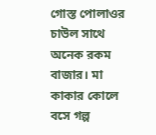গোস্ত পোলাওর চাউল সাথে অনেক রকম বাজার। মা কাকার কোলে বসে গল্প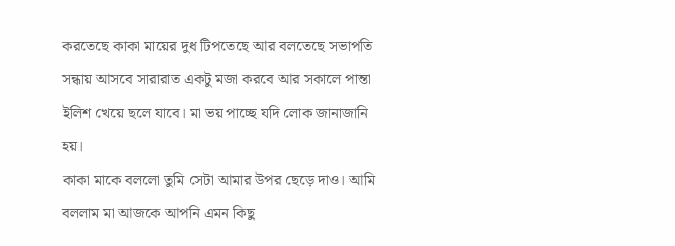করতেছে কাকা মায়ের দুধ টিপতেছে আর বলতেছে সভাপতি সন্ধায় আসবে সারারাত একটু মজা করবে আর সকালে পান্তা ইলিশ খেয়ে ছলে যাবে। মা ভয় পাচ্ছে যদি লোক জানাজানি হয়।
কাকা মাকে বললো তুমি সেটা আমার উপর ছেড়ে দাও। আমি বললাম মা আজকে আপনি এমন কিছু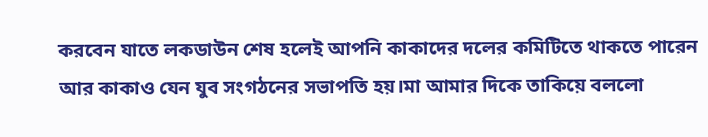করবেন যাতে লকডাউন শেষ হলেই আপনি কাকাদের দলের কমিটিতে থাকতে পারেন আর কাকাও যেন যুব সংগঠনের সভাপতি হয়।মা আমার দিকে তাকিয়ে বললো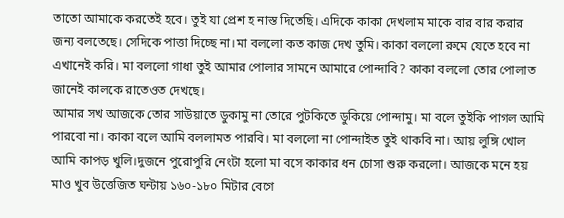তাতো আমাকে করতেই হবে। তুই যা প্রেশ হ নাস্ত দিতেছি। এদিকে কাকা দেখলাম মাকে বার বার করার জন্য বলতেছে। সেদিকে পাত্তা দিচ্ছে না।মা বললো কত কাজ দেখ তুমি। কাকা বললো রুমে যেতে হবে না এখানেই করি। মা বললো গাধা তুই আমার পোলার সামনে আমারে পোন্দাবি? কাকা বললো তোর পোলাত জানেই কালকে রাতেওত দেখছে।
আমার সখ আজকে তোর সাউয়াতে ডুকামু না তোরে পুটকিতে ডুকিয়ে পোন্দামু। মা বলে তুইকি পাগল আমি পারবো না। কাকা বলে আমি বললামত পারবি। মা বললো না পোন্দাইত তুই থাকবি না। আয় লুঙ্গি খোল আমি কাপড় খুলি।দুজনে পুরোপুরি নেংটা হলো মা বসে কাকার ধন চোসা শুরু করলো। আজকে মনে হয় মাও খুব উত্তেজিত ঘন্টায় ১৬০-১৮০ মিটার বেগে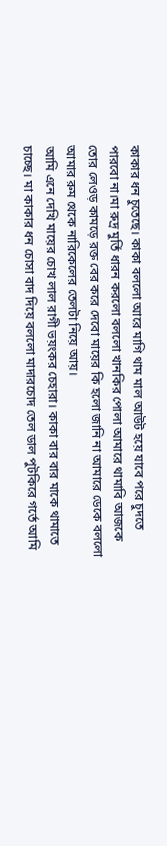কাকার ধন চুতেছে। কাকা বললো আরে মাগি থাম মাল আউট হয়ে যাবে পরে চুদতে পারবো না।মা রুদ্র মুর্তি ধারন করলো বললো খানকির পোলা আমারে থামাবি আজকে তোর লেওড় কামড়ে রক্ত বের করে দেবো মায়ের কি হলো জানি না আমারে ডেকে বললো আমার রুম থেকে নারিকেলের তেলটা নিয়ে আয়।
আমি এনে দেখি মায়ের চোখ লাল রাগী ভয়ংকর চেহারা। কাকা বার বার মাকে থামাতে চাচ্ছে। মা কাকার ধন চোসা বাদ দিয়ে বললো মাদারচোদ তেল ডাল পুটকিরে গর্তে আমি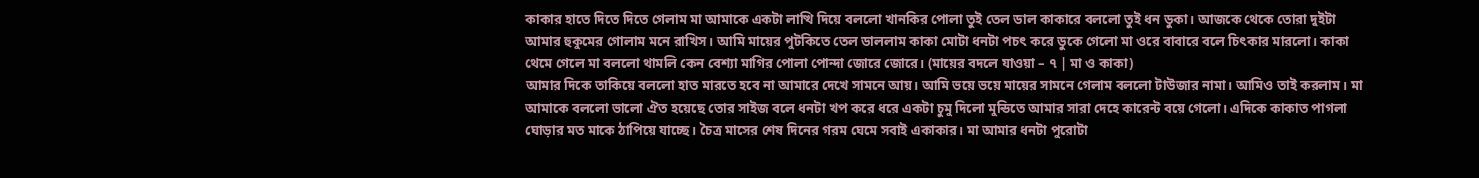কাকার হাতে দিতে দিতে গেলাম মা আমাকে একটা লাত্থি দিয়ে বললো খানকির পোলা তুই তেল ডাল কাকারে বললো তুই ধন ডুকা। আজকে থেকে তোরা দুইটা আমার হুকুমের গোলাম মনে রাখিস। আমি মায়ের পুটকিতে তেল ডাললাম কাকা মোটা ধনটা পচৎ করে ডুকে গেলো মা ওরে বাবারে বলে চিৎকার মারলো। কাকা থেমে গেলে মা বললো থামলি কেন বেশ্যা মাগির পোলা পোন্দা জোরে জোরে। (মায়ের বদলে যাওয়া – ৭ | মা ও কাকা)
আমার দিকে তাকিয়ে বললো হাত মারতে হবে না আমারে দেখে সামনে আয়। আমি ভয়ে ভয়ে মায়ের সামনে গেলাম বললো টাউজার নামা। আমিও তাই করলাম। মা আমাকে বললো ভালো ঐত হয়েছে তোর সাইজ বলে ধনটা খপ করে ধরে একটা চুমু দিলো মুন্ডিতে আমার সারা দেহে কারেন্ট বয়ে গেলো। এদিকে কাকাত পাগলা ঘোড়ার মত মাকে ঠাপিয়ে যাচ্ছে। চৈত্র মাসের শেষ দিনের গরম ঘেমে সবাই একাকার। মা আমার ধনটা পুরোটা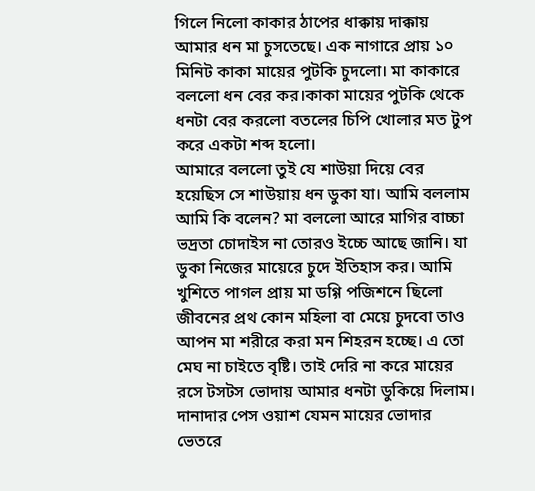গিলে নিলো কাকার ঠাপের ধাক্কায় দাক্কায় আমার ধন মা চুসতেছে। এক নাগারে প্রায় ১০ মিনিট কাকা মায়ের পুটকি চুদলো। মা কাকারে বললো ধন বের কর।কাকা মায়ের পুটকি থেকে ধনটা বের করলো বতলের চিপি খোলার মত টুপ করে একটা শব্দ হলো।
আমারে বললো তুই যে শাউয়া দিয়ে বের হয়েছিস সে শাউয়ায় ধন ডুকা যা। আমি বললাম আমি কি বলেন? মা বললো আরে মাগির বাচ্চা ভদ্রতা চোদাইস না তোরও ইচ্চে আছে জানি। যা ডুকা নিজের মায়েরে চুদে ইতিহাস কর। আমি খুশিতে পাগল প্রায় মা ডগ্গি পজিশনে ছিলো জীবনের প্রথ কোন মহিলা বা মেয়ে চুদবো তাও আপন মা শরীরে করা মন শিহরন হচ্ছে। এ তো মেঘ না চাইতে বৃষ্টি। তাই দেরি না করে মায়ের রসে টসটস ভোদায় আমার ধনটা ডুকিয়ে দিলাম। দানাদার পেস ওয়াশ যেমন মায়ের ভোদার ভেতরে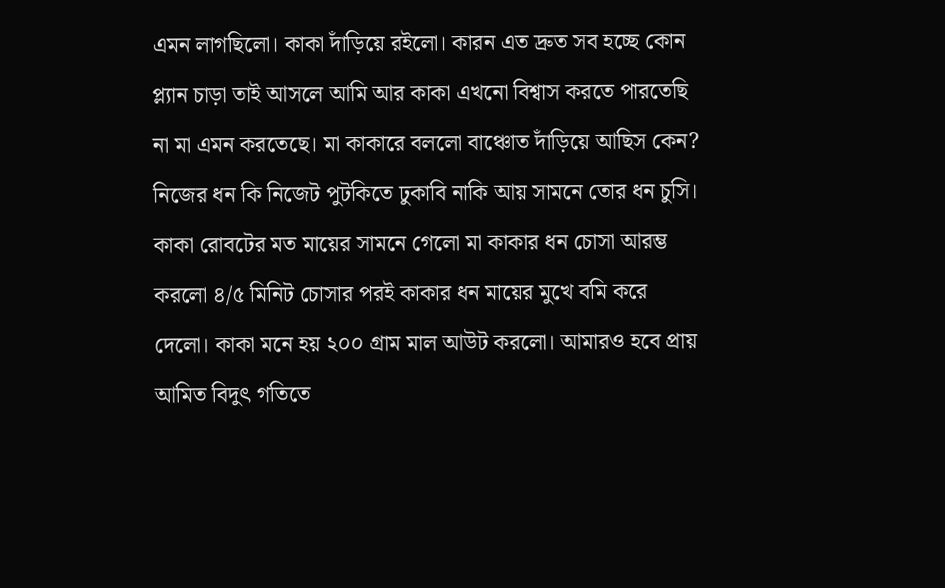এমন লাগছিলো। কাকা দাঁড়িয়ে রইলো। কারন এত দ্রুত সব হচ্ছে কোন প্ল্যান চাড়া তাই আসলে আমি আর কাকা এখনো বিশ্বাস করতে পারতেছি না মা এমন করতেছে। মা কাকারে বললো বাঞ্চোত দাঁড়িয়ে আছিস কেন? নিজের ধন কি নিজেট পুটকিতে ঢুকাবি নাকি আয় সামনে তোর ধন চুসি।
কাকা রোবটের মত মায়ের সামনে গেলো মা কাকার ধন চোসা আরম্ভ করলো ৪/৫ মিনিট চোসার পরই কাকার ধন মায়ের মুখে বমি করে দেলো। কাকা মনে হয় ২০০ গ্রাম মাল আউট করলো। আমারও হবে প্রায় আমিত বিদুৎ গতিতে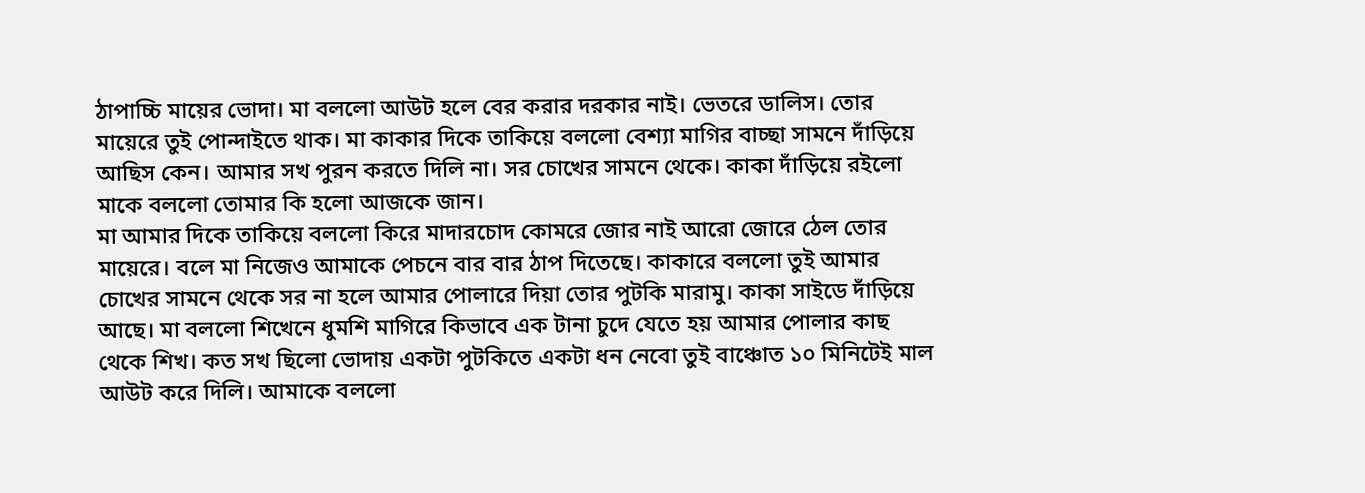ঠাপাচ্চি মায়ের ভোদা। মা বললো আউট হলে বের করার দরকার নাই। ভেতরে ডালিস। তোর মায়েরে তুই পোন্দাইতে থাক। মা কাকার দিকে তাকিয়ে বললো বেশ্যা মাগির বাচ্ছা সামনে দাঁড়িয়ে আছিস কেন। আমার সখ পুরন করতে দিলি না। সর চোখের সামনে থেকে। কাকা দাঁড়িয়ে রইলো মাকে বললো তোমার কি হলো আজকে জান।
মা আমার দিকে তাকিয়ে বললো কিরে মাদারচোদ কোমরে জোর নাই আরো জোরে ঠেল তোর মায়েরে। বলে মা নিজেও আমাকে পেচনে বার বার ঠাপ দিতেছে। কাকারে বললো তুই আমার চোখের সামনে থেকে সর না হলে আমার পোলারে দিয়া তোর পুটকি মারামু। কাকা সাইডে দাঁড়িয়ে আছে। মা বললো শিখেনে ধুমশি মাগিরে কিভাবে এক টানা চুদে যেতে হয় আমার পোলার কাছ থেকে শিখ। কত সখ ছিলো ভোদায় একটা পুটকিতে একটা ধন নেবো তুই বাঞ্চোত ১০ মিনিটেই মাল আউট করে দিলি। আমাকে বললো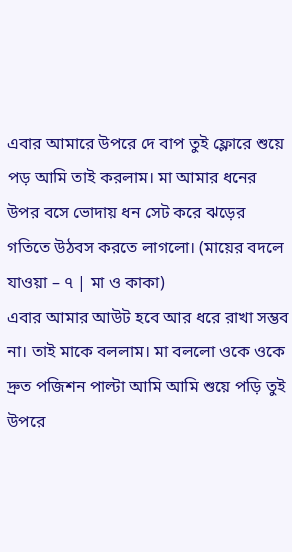এবার আমারে উপরে দে বাপ তুই ফ্লোরে শুয়ে পড় আমি তাই করলাম। মা আমার ধনের উপর বসে ভোদায় ধন সেট করে ঝড়ের গতিতে উঠবস করতে লাগলো। (মায়ের বদলে যাওয়া – ৭ | মা ও কাকা)
এবার আমার আউট হবে আর ধরে রাখা সম্ভব না। তাই মাকে বললাম। মা বললো ওকে ওকে দ্রুত পজিশন পাল্টা আমি আমি শুয়ে পড়ি তুই উপরে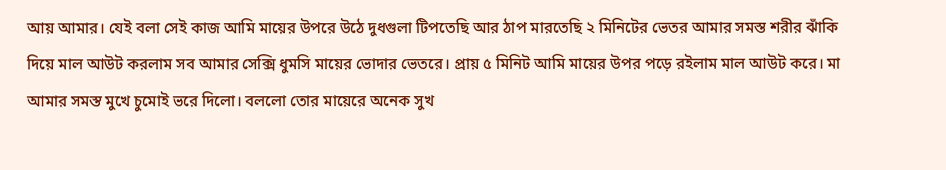আয় আমার। যেই বলা সেই কাজ আমি মায়ের উপরে উঠে দুধগুলা টিপতেছি আর ঠাপ মারতেছি ২ মিনিটের ভেতর আমার সমস্ত শরীর ঝাঁকি দিয়ে মাল আউট করলাম সব আমার সেক্সি ধুমসি মায়ের ভোদার ভেতরে। প্রায় ৫ মিনিট আমি মায়ের উপর পড়ে রইলাম মাল আউট করে। মা আমার সমস্ত মুখে চুমোই ভরে দিলো। বললো তোর মায়েরে অনেক সুখ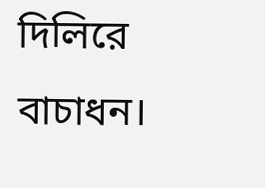দিলিরে বাচাধন।